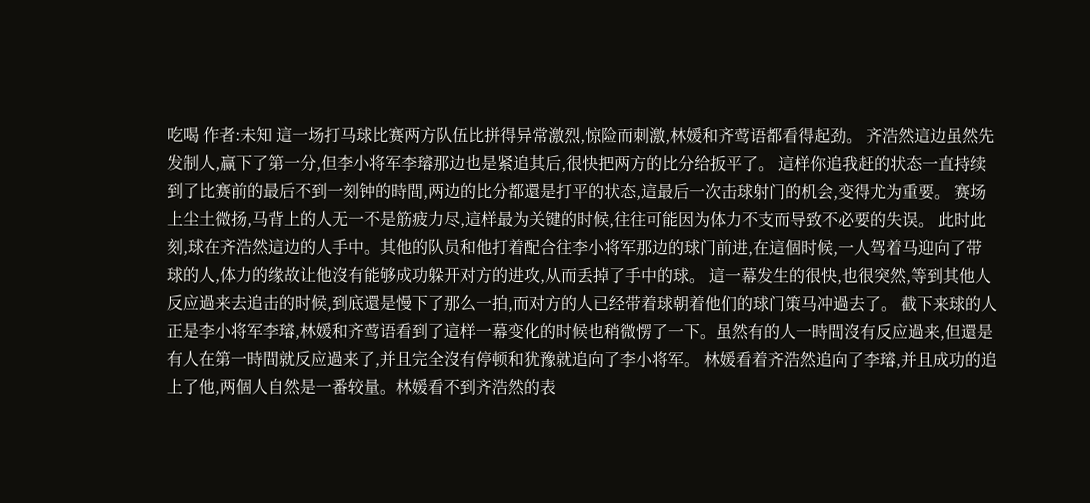吃喝 作者:未知 這一场打马球比赛两方队伍比拼得异常激烈,惊险而刺激,林媛和齐莺语都看得起劲。 齐浩然這边虽然先发制人,赢下了第一分,但李小将军李璿那边也是紧追其后,很快把两方的比分给扳平了。 這样你追我赶的状态一直持续到了比赛前的最后不到一刻钟的時間,两边的比分都還是打平的状态,這最后一次击球射门的机会,变得尤为重要。 赛场上尘土微扬,马背上的人无一不是筋疲力尽,這样最为关键的时候,往往可能因为体力不支而导致不必要的失误。 此时此刻,球在齐浩然這边的人手中。其他的队员和他打着配合往李小将军那边的球门前进,在這個时候,一人驾着马迎向了带球的人,体力的缘故让他沒有能够成功躲开对方的进攻,从而丢掉了手中的球。 這一幕发生的很快,也很突然,等到其他人反应過来去追击的时候,到底還是慢下了那么一拍,而对方的人已经带着球朝着他们的球门策马冲過去了。 截下来球的人正是李小将军李璿,林媛和齐莺语看到了這样一幕变化的时候也稍微愣了一下。虽然有的人一時間沒有反应過来,但還是有人在第一時間就反应過来了,并且完全沒有停顿和犹豫就追向了李小将军。 林媛看着齐浩然追向了李璿,并且成功的追上了他,两個人自然是一番较量。林媛看不到齐浩然的表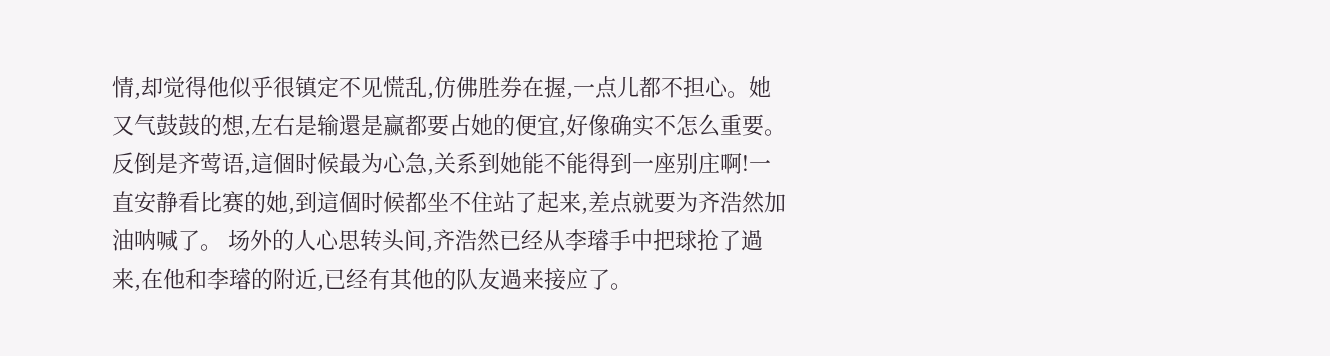情,却觉得他似乎很镇定不见慌乱,仿佛胜券在握,一点儿都不担心。她又气鼓鼓的想,左右是输還是赢都要占她的便宜,好像确实不怎么重要。 反倒是齐莺语,這個时候最为心急,关系到她能不能得到一座别庄啊!一直安静看比赛的她,到這個时候都坐不住站了起来,差点就要为齐浩然加油呐喊了。 场外的人心思转头间,齐浩然已经从李璿手中把球抢了過来,在他和李璿的附近,已经有其他的队友過来接应了。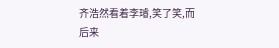齐浩然看着李璿,笑了笑,而后来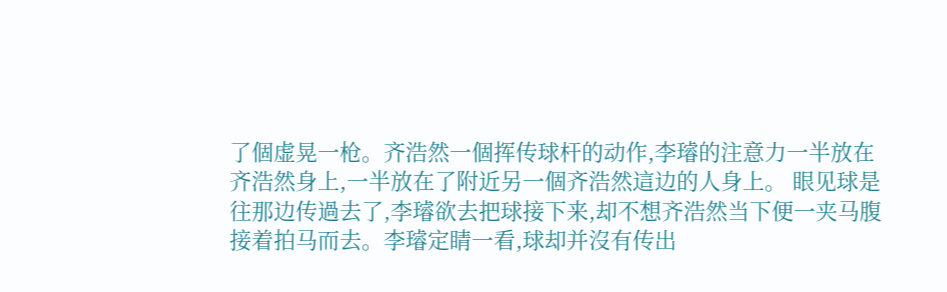了個虚晃一枪。齐浩然一個挥传球杆的动作,李璿的注意力一半放在齐浩然身上,一半放在了附近另一個齐浩然這边的人身上。 眼见球是往那边传過去了,李璿欲去把球接下来,却不想齐浩然当下便一夹马腹接着拍马而去。李璿定睛一看,球却并沒有传出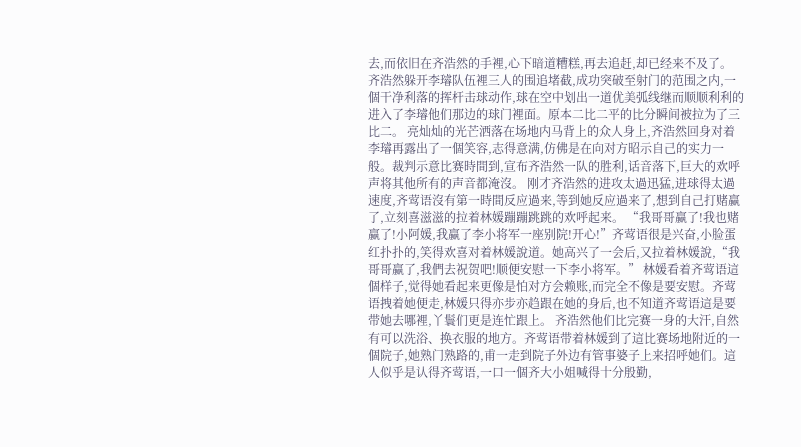去,而依旧在齐浩然的手裡,心下暗道糟糕,再去追赶,却已经来不及了。 齐浩然躲开李璿队伍裡三人的围追堵截,成功突破至射门的范围之内,一個干净利落的挥杆击球动作,球在空中划出一道优美弧线继而顺顺利利的进入了李璿他们那边的球门裡面。原本二比二平的比分瞬间被拉为了三比二。 亮灿灿的光芒洒落在场地内马背上的众人身上,齐浩然回身对着李璿再露出了一個笑容,志得意满,仿佛是在向对方昭示自己的实力一般。裁判示意比赛時間到,宣布齐浩然一队的胜利,话音落下,巨大的欢呼声将其他所有的声音都淹沒。 刚才齐浩然的进攻太過迅猛,进球得太過速度,齐莺语沒有第一時間反应過来,等到她反应過来了,想到自己打赌赢了,立刻喜滋滋的拉着林媛蹦蹦跳跳的欢呼起来。 “我哥哥赢了!我也赌赢了!小阿媛,我赢了李小将军一座别院!开心!”齐莺语很是兴奋,小脸蛋红扑扑的,笑得欢喜对着林媛說道。她高兴了一会后,又拉着林媛說,“我哥哥赢了,我們去祝贺吧!顺便安慰一下李小将军。” 林媛看着齐莺语這個样子,觉得她看起来更像是怕对方会赖账,而完全不像是要安慰。齐莺语拽着她便走,林媛只得亦步亦趋跟在她的身后,也不知道齐莺语這是要带她去哪裡,丫鬟们更是连忙跟上。 齐浩然他们比完赛一身的大汗,自然有可以洗浴、换衣服的地方。齐莺语带着林媛到了這比赛场地附近的一個院子,她熟门熟路的,甫一走到院子外边有管事婆子上来招呼她们。這人似乎是认得齐莺语,一口一個齐大小姐喊得十分殷勤,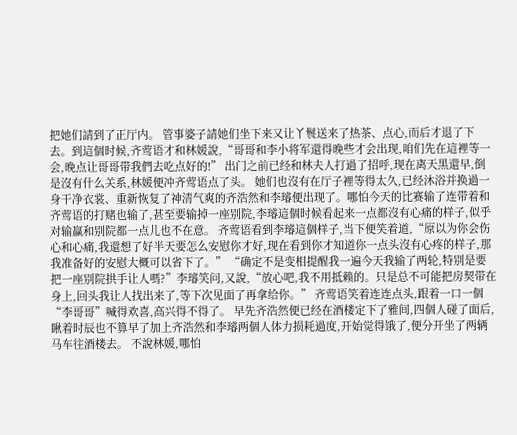把她们請到了正厅内。 管事婆子請她们坐下来又让丫鬟送来了热茶、点心,而后才退了下去。到這個时候,齐莺语才和林媛說,“哥哥和李小将军還得晚些才会出现,咱们先在這裡等一会,晚点让哥哥带我們去吃点好的!” 出门之前已经和林夫人打過了招呼,现在离天黑還早,倒是沒有什么关系,林媛便冲齐莺语点了头。 她们也沒有在厅子裡等得太久,已经沐浴并换過一身干净衣裳、重新恢复了神清气爽的齐浩然和李璿便出现了。哪怕今天的比赛输了连带着和齐莺语的打赌也输了,甚至要输掉一座别院,李璿這個时候看起来一点都沒有心痛的样子,似乎对输赢和别院都一点儿也不在意。 齐莺语看到李璿這個样子,当下便笑着道,“原以为你会伤心和心痛,我還想了好半天要怎么安慰你才好,现在看到你才知道你一点头沒有心疼的样子,那我准备好的安慰大概可以省下了。” “确定不是变相提醒我一遍今天我输了两轮,特别是要把一座别院拱手让人嗎?”李璿笑问,又說,“放心吧,我不用抵赖的。只是总不可能把房契带在身上,回头我让人找出来了,等下次见面了再拿给你。” 齐莺语笑着连连点头,跟着一口一個“李哥哥”喊得欢喜,高兴得不得了。 早先齐浩然便已经在酒楼定下了雅间,四個人碰了面后,瞅着时辰也不算早了加上齐浩然和李璿两個人体力损耗過度,开始觉得饿了,便分开坐了两辆马车往酒楼去。 不說林媛,哪怕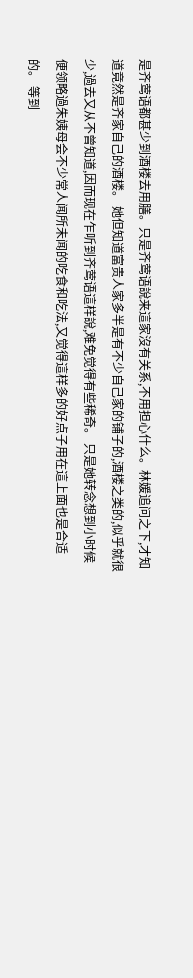是齐莺语都甚少到酒楼去用膳。只是齐莺语說来這家沒有关系,不用担心什么。林媛追问之下,才知道竟然是齐家自己的酒楼。 她但知道富贵人家多半是有不少自己家的铺子的,酒楼之类的,似乎就很少,過去又从不曾知道,因而现在乍听到齐莺语這样說,难免觉得有些稀奇。 只是她转念想到小时候便领略過朱姨母会不少常人闻所未闻的吃食和吃法,又觉得這样多的好点子用在這上面也是合适的。 等到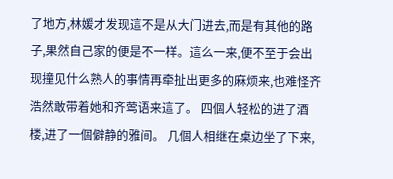了地方,林媛才发现這不是从大门进去,而是有其他的路子,果然自己家的便是不一样。這么一来,便不至于会出现撞见什么熟人的事情再牵扯出更多的麻烦来,也难怪齐浩然敢带着她和齐莺语来這了。 四個人轻松的进了酒楼,进了一個僻静的雅间。 几個人相继在桌边坐了下来,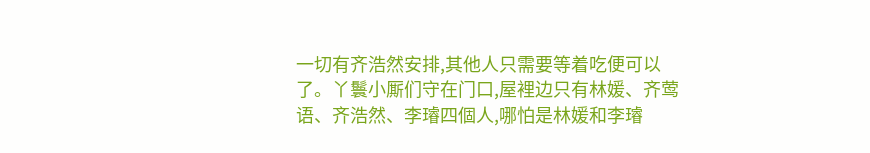一切有齐浩然安排,其他人只需要等着吃便可以了。丫鬟小厮们守在门口,屋裡边只有林媛、齐莺语、齐浩然、李璿四個人,哪怕是林媛和李璿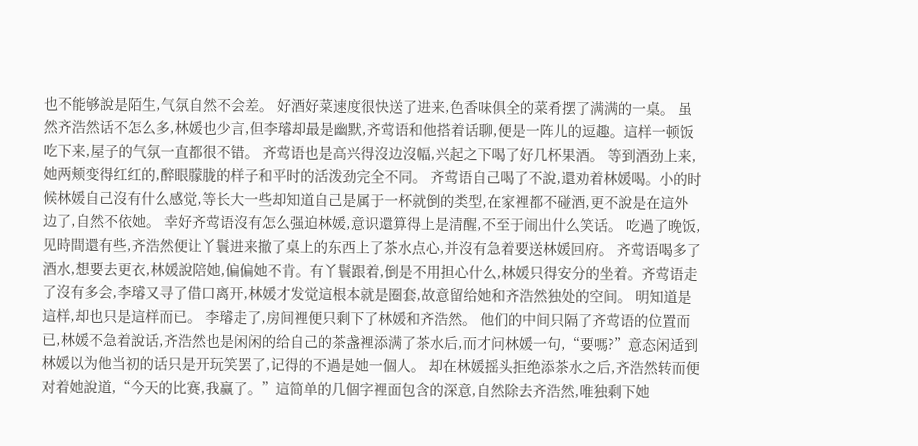也不能够說是陌生,气氛自然不会差。 好酒好菜速度很快送了进来,色香味俱全的菜肴摆了满满的一桌。 虽然齐浩然话不怎么多,林媛也少言,但李璿却最是幽默,齐莺语和他搭着话聊,便是一阵儿的逗趣。這样一顿饭吃下来,屋子的气氛一直都很不错。 齐莺语也是高兴得沒边沒幅,兴起之下喝了好几杯果酒。 等到酒劲上来,她两颊变得红红的,醉眼朦胧的样子和平时的活泼劲完全不同。 齐莺语自己喝了不說,還劝着林媛喝。小的时候林媛自己沒有什么感觉,等长大一些却知道自己是属于一杯就倒的类型,在家裡都不碰酒,更不說是在這外边了,自然不依她。 幸好齐莺语沒有怎么强迫林媛,意识還算得上是清醒,不至于闹出什么笑话。 吃過了晚饭,见時間還有些,齐浩然便让丫鬟进来撤了桌上的东西上了茶水点心,并沒有急着要送林媛回府。 齐莺语喝多了酒水,想要去更衣,林媛說陪她,偏偏她不肯。有丫鬟跟着,倒是不用担心什么,林媛只得安分的坐着。齐莺语走了沒有多会,李璿又寻了借口离开,林媛才发觉這根本就是圈套,故意留给她和齐浩然独处的空间。 明知道是這样,却也只是這样而已。 李璿走了,房间裡便只剩下了林媛和齐浩然。 他们的中间只隔了齐莺语的位置而已,林媛不急着說话,齐浩然也是闲闲的给自己的茶盏裡添满了茶水后,而才问林媛一句,“要嗎?”意态闲适到林媛以为他当初的话只是开玩笑罢了,记得的不過是她一個人。 却在林媛摇头拒绝添茶水之后,齐浩然转而便对着她說道,“今天的比赛,我赢了。”這简单的几個字裡面包含的深意,自然除去齐浩然,唯独剩下她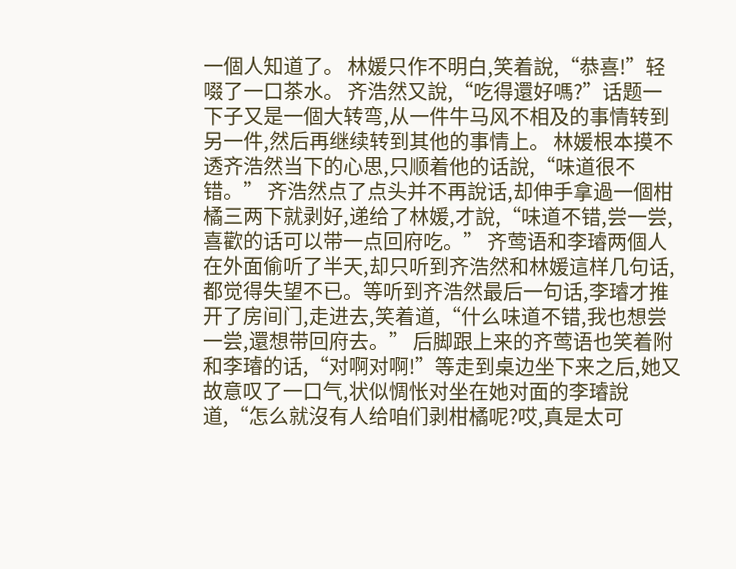一個人知道了。 林媛只作不明白,笑着說,“恭喜!”轻啜了一口茶水。 齐浩然又說,“吃得還好嗎?”话题一下子又是一個大转弯,从一件牛马风不相及的事情转到另一件,然后再继续转到其他的事情上。 林媛根本摸不透齐浩然当下的心思,只顺着他的话說,“味道很不错。” 齐浩然点了点头并不再說话,却伸手拿過一個柑橘三两下就剥好,递给了林媛,才說,“味道不错,尝一尝,喜歡的话可以带一点回府吃。” 齐莺语和李璿两個人在外面偷听了半天,却只听到齐浩然和林媛這样几句话,都觉得失望不已。等听到齐浩然最后一句话,李璿才推开了房间门,走进去,笑着道,“什么味道不错,我也想尝一尝,還想带回府去。” 后脚跟上来的齐莺语也笑着附和李璿的话,“对啊对啊!”等走到桌边坐下来之后,她又故意叹了一口气,状似惆怅对坐在她对面的李璿說道,“怎么就沒有人给咱们剥柑橘呢?哎,真是太可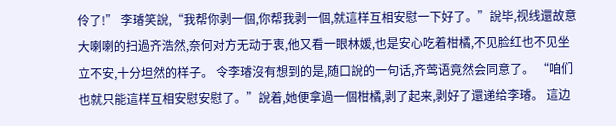伶了!” 李璿笑說,“我帮你剥一個,你帮我剥一個,就這样互相安慰一下好了。”說毕,视线還故意大喇喇的扫過齐浩然,奈何对方无动于衷,他又看一眼林媛,也是安心吃着柑橘,不见脸红也不见坐立不安,十分坦然的样子。 令李璿沒有想到的是,随口說的一句话,齐莺语竟然会同意了。 “咱们也就只能這样互相安慰安慰了。”說着,她便拿過一個柑橘,剥了起来,剥好了還递给李璿。 這边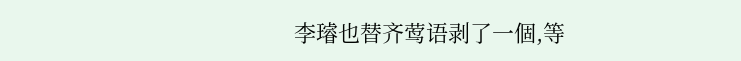李璿也替齐莺语剥了一個,等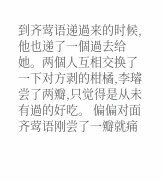到齐莺语递過来的时候,他也递了一個過去给她。两個人互相交换了一下对方剥的柑橘,李璿尝了两瓣,只觉得是从未有過的好吃。 偏偏对面齐莺语刚尝了一瓣就痛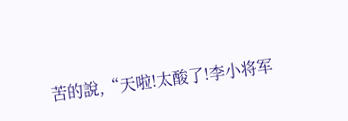苦的說,“天啦!太酸了!李小将军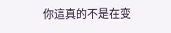你這真的不是在变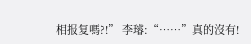相报复嗎?!” 李璿:“……”真的沒有!